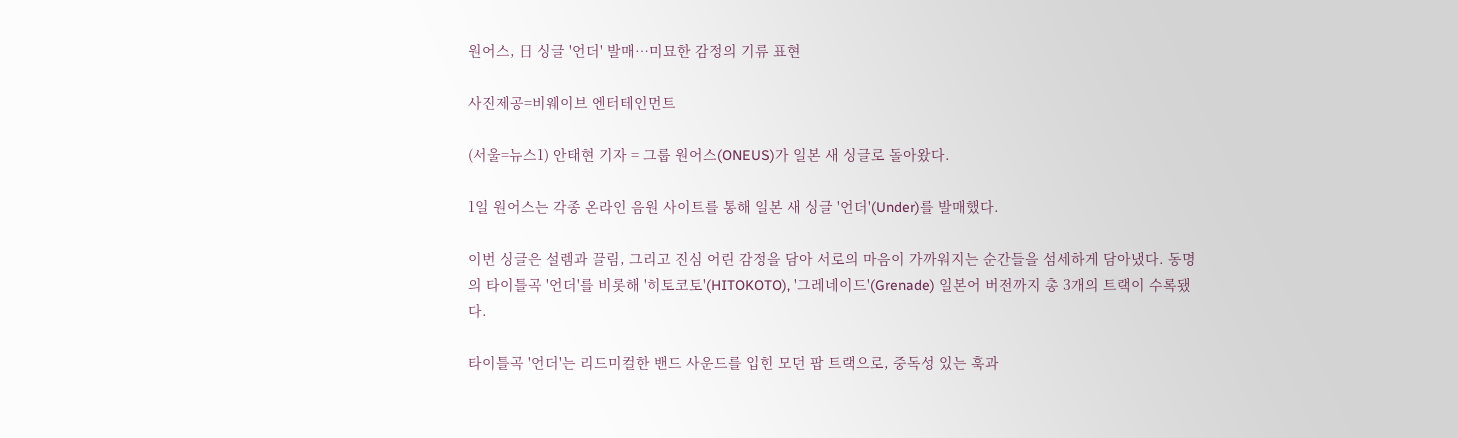원어스, 日 싱글 '언더' 발매…미묘한 감정의 기류 표현

사진제공=비웨이브 엔터테인먼트

(서울=뉴스1) 안태현 기자 = 그룹 원어스(ONEUS)가 일본 새 싱글로 돌아왔다.

1일 원어스는 각종 온라인 음원 사이트를 통해 일본 새 싱글 '언더'(Under)를 발매했다.

이번 싱글은 설렘과 끌림, 그리고 진심 어린 감정을 담아 서로의 마음이 가까워지는 순간들을 섬세하게 담아냈다. 동명의 타이틀곡 '언더'를 비롯해 '히토코토'(HITOKOTO), '그레네이드'(Grenade) 일본어 버전까지 총 3개의 트랙이 수록됐다.

타이틀곡 '언더'는 리드미컬한 밴드 사운드를 입힌 모던 팝 트랙으로, 중독성 있는 훅과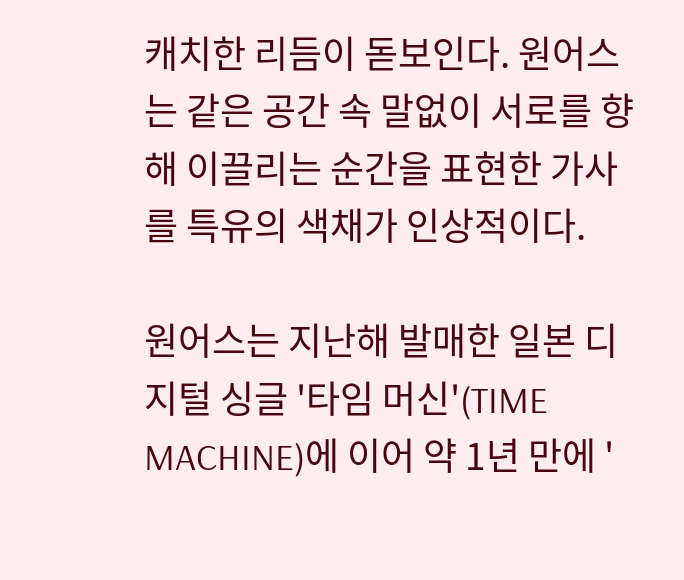캐치한 리듬이 돋보인다. 원어스는 같은 공간 속 말없이 서로를 향해 이끌리는 순간을 표현한 가사를 특유의 색채가 인상적이다.

원어스는 지난해 발매한 일본 디지털 싱글 '타임 머신'(TIME MACHINE)에 이어 약 1년 만에 '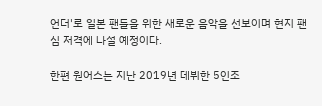언더'로 일본 팬들을 위한 새로운 음악을 선보이며 현지 팬심 저격에 나설 예정이다.

한편 원어스는 지난 2019년 데뷔한 5인조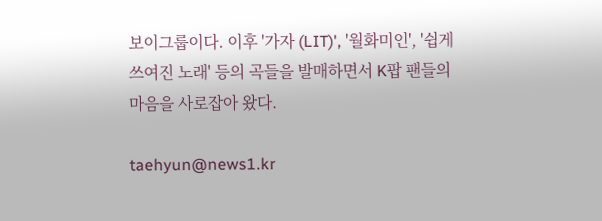보이그룹이다. 이후 '가자 (LIT)', '월화미인', '쉽게 쓰여진 노래' 등의 곡들을 발매하면서 K팝 팬들의 마음을 사로잡아 왔다.

taehyun@news1.kr